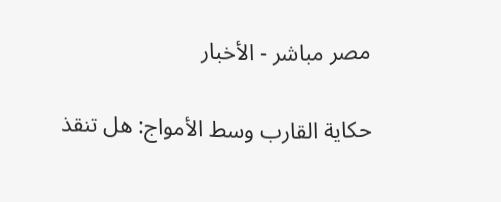مصر مباشر - الأخبار

حكاية القارب وسط الأمواج: هل تنقذ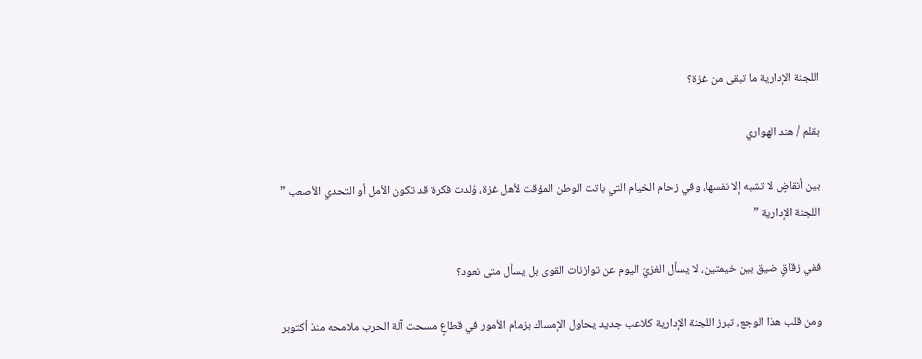اللجنة الإدارية ما تبقى من غزة؟

بقلم / هند الهواري

بين أنقاضٍ لا تشبه إلا نفسها، وفي زحام الخيام التي باتت الوطن المؤقت لأهل غزة، وُلدت فكرة قد تكون الأمل أو التحدي الأصعب ” اللجنة الإدارية ”

ففي زقاقٍ ضيق بين خيمتين، لا يسأل الغزيّ اليوم عن توازنات القوى بل يسأل متى نعود؟

ومن قلب هذا الوجع، تبرز اللجنة الإدارية كلاعب جديد يحاول الإمساك بزمام الأمور في قطاعٍ مسحت آلة الحرب ملامحه منذ أكتوبر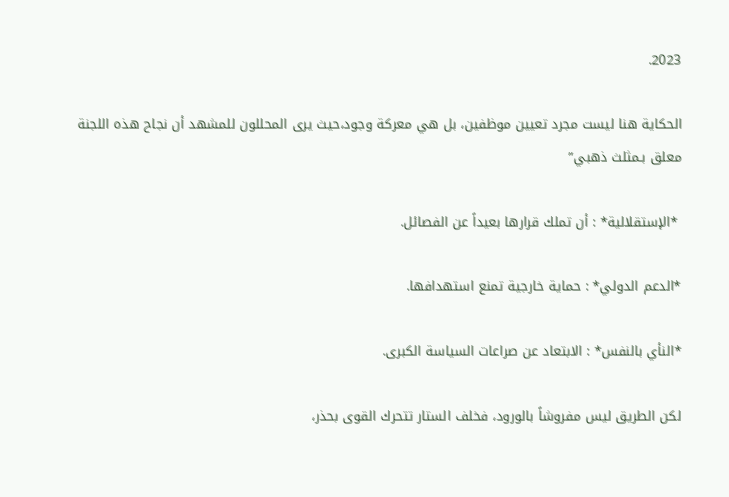2023.

الحكاية هنا ليست مجرد تعيين موظفين، بل هي معركة وجود،حيث يرى المحللون للمشهد أن نجاح هذه اللجنة معلق بـمثلث ذهبي”

 *الإستقلالية* : أن تملك قرارها بعيداً عن الفصائل.

*الدعم الدولي* : حماية خارجية تمنع استهدافها.

*النأي بالنفس* : الابتعاد عن صراعات السياسة الكبرى.

لكن الطريق ليس مفروشاً بالورود، فخلف الستار تتحرك القوى بحذر،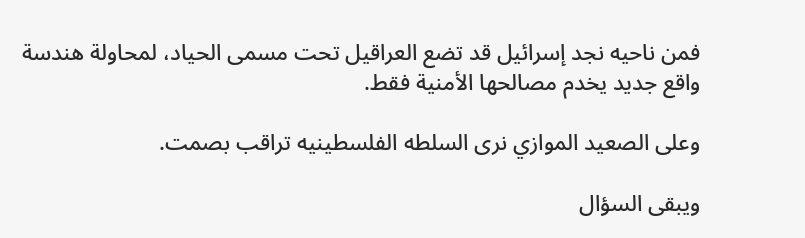فمن ناحيه نجد إسرائيل قد تضع العراقيل تحت مسمى الحياد، لمحاولة هندسة واقع جديد يخدم مصالحها الأمنية فقط.

وعلى الصعيد الموازي نرى السلطه الفلسطينيه تراقب بصمت.

ويبقى السؤال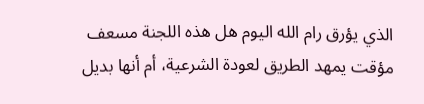الذي يؤرق رام الله اليوم هل هذه اللجنة مسعف مؤقت يمهد الطريق لعودة الشرعية، أم أنها بديل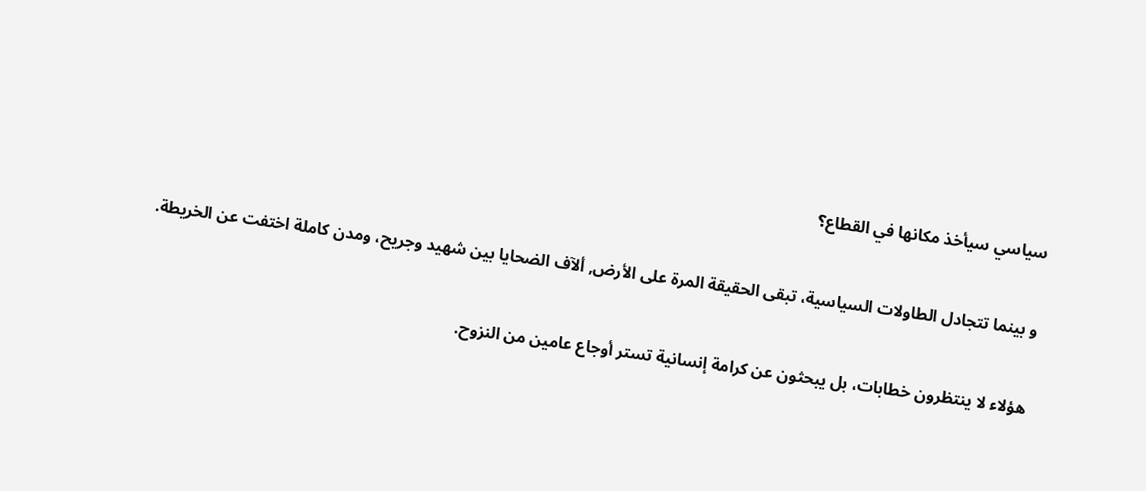سياسي سيأخذ مكانها في القطاع؟

و بينما تتجادل الطاولات السياسية، تبقى الحقيقة المرة على الأرض, ألآف الضحايا بين شهيد وجريح، ومدن كاملة اختفت عن الخريطة.

هؤلاء لا ينتظرون خطابات، بل يبحثون عن كرامة إنسانية تستر أوجاع عامين من النزوح.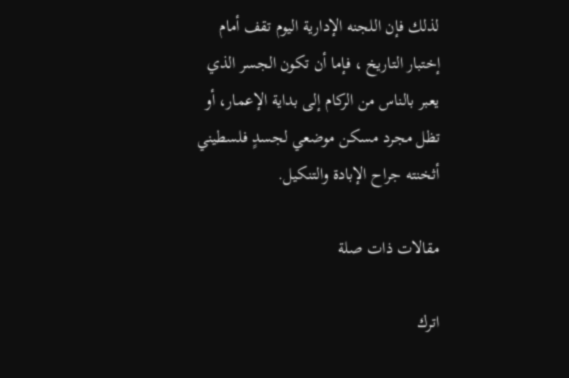لذلك فإن اللجنه الإدارية اليوم تقف أمام إختبار التاريخ ، فإما أن تكون الجسر الذي يعبر بالناس من الركام إلى بداية الإعمار، أو تظل مجرد مسكن موضعي لجسدٍ فلسطيني أثخنته جراح الإبادة والتنكيل.

مقالات ذات صلة

اترك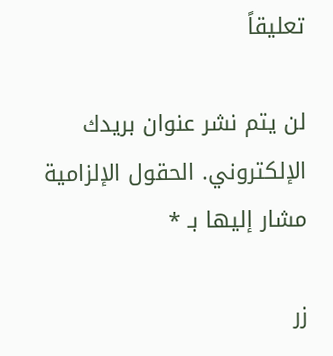تعليقاً

لن يتم نشر عنوان بريدك الإلكتروني. الحقول الإلزامية مشار إليها بـ *

زر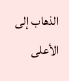الذهاب إلى الأعلى